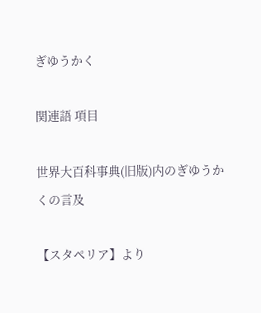ぎゆうかく

関連語 項目

世界大百科事典(旧版)内のぎゆうかくの言及

【スタペリア】より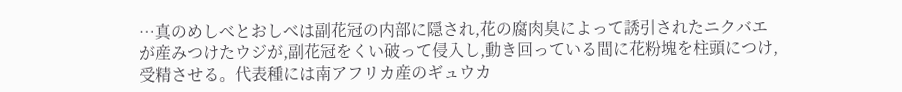…真のめしべとおしべは副花冠の内部に隠され,花の腐肉臭によって誘引されたニクバエが産みつけたウジが,副花冠をくい破って侵入し,動き回っている間に花粉塊を柱頭につけ,受精させる。代表種には南アフリカ産のギュウカ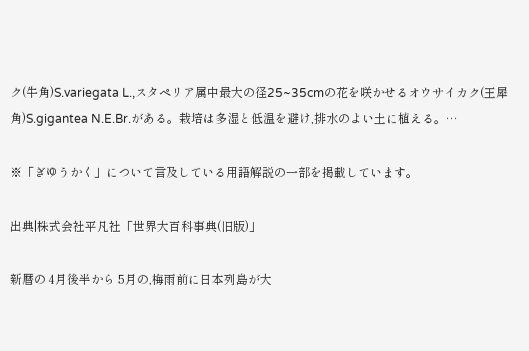ク(牛角)S.variegata L.,スタペリア属中最大の径25~35cmの花を咲かせるオウサイカク(王犀角)S.gigantea N.E.Br.がある。栽培は多湿と低温を避け,排水のよい土に植える。…

※「ぎゆうかく」について言及している用語解説の一部を掲載しています。

出典|株式会社平凡社「世界大百科事典(旧版)」

新暦の 4月後半から 5月の,梅雨前に日本列島が大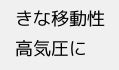きな移動性高気圧に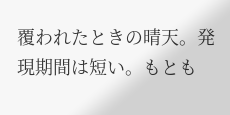覆われたときの晴天。発現期間は短い。もとも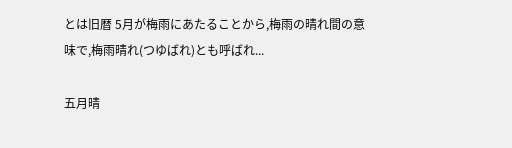とは旧暦 5月が梅雨にあたることから,梅雨の晴れ間の意味で,梅雨晴れ(つゆばれ)とも呼ばれ...

五月晴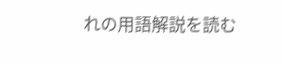れの用語解説を読む